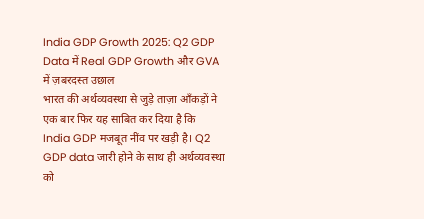India GDP Growth 2025: Q2 GDP Data में Real GDP Growth और GVA में ज़बरदस्त उछाल
भारत की अर्थव्यवस्था से जुड़े ताज़ा आँकड़ों ने एक बार फिर यह साबित कर दिया है कि India GDP मजबूत नींव पर खड़ी है। Q2 GDP data जारी होने के साथ ही अर्थव्यवस्था को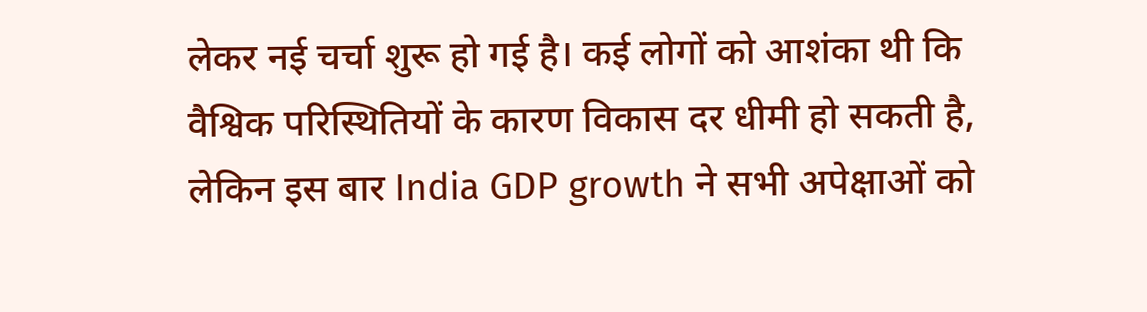लेकर नई चर्चा शुरू हो गई है। कई लोगों को आशंका थी कि वैश्विक परिस्थितियों के कारण विकास दर धीमी हो सकती है, लेकिन इस बार India GDP growth ने सभी अपेक्षाओं को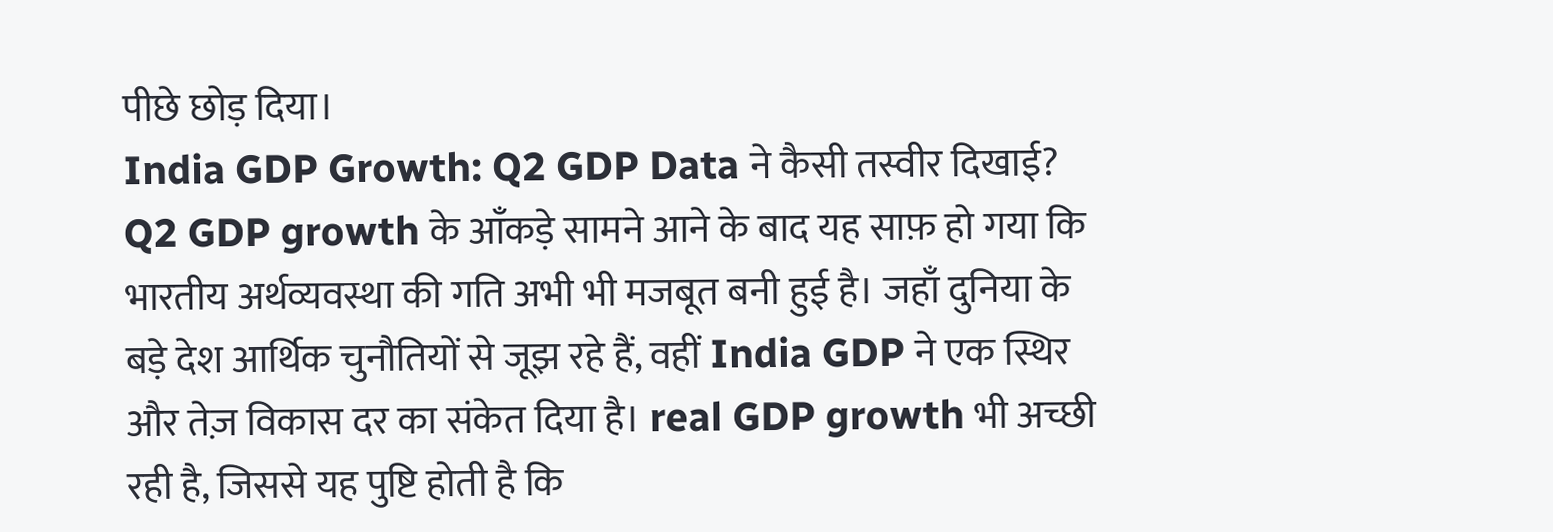पीछे छोड़ दिया।
India GDP Growth: Q2 GDP Data ने कैसी तस्वीर दिखाई?
Q2 GDP growth के आँकड़े सामने आने के बाद यह साफ़ हो गया कि भारतीय अर्थव्यवस्था की गति अभी भी मजबूत बनी हुई है। जहाँ दुनिया के बड़े देश आर्थिक चुनौतियों से जूझ रहे हैं, वहीं India GDP ने एक स्थिर और तेज़ विकास दर का संकेत दिया है। real GDP growth भी अच्छी रही है, जिससे यह पुष्टि होती है कि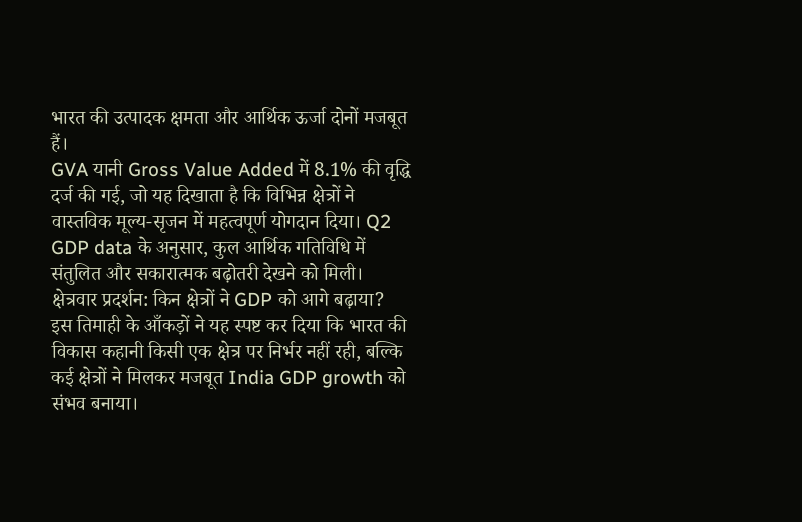भारत की उत्पादक क्षमता और आर्थिक ऊर्जा दोनों मजबूत हैं।
GVA यानी Gross Value Added में 8.1% की वृद्धि दर्ज की गई, जो यह दिखाता है कि विभिन्न क्षेत्रों ने वास्तविक मूल्य-सृजन में महत्वपूर्ण योगदान दिया। Q2 GDP data के अनुसार, कुल आर्थिक गतिविधि में संतुलित और सकारात्मक बढ़ोतरी देखने को मिली।
क्षेत्रवार प्रदर्शन: किन क्षेत्रों ने GDP को आगे बढ़ाया?
इस तिमाही के आँकड़ों ने यह स्पष्ट कर दिया कि भारत की विकास कहानी किसी एक क्षेत्र पर निर्भर नहीं रही, बल्कि कई क्षेत्रों ने मिलकर मजबूत India GDP growth को संभव बनाया।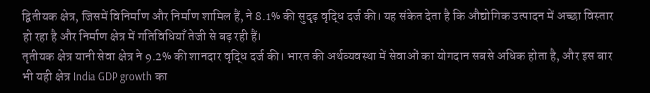द्वितीयक क्षेत्र, जिसमें विनिर्माण और निर्माण शामिल हैं, ने 8.1% की सुदृढ़ वृद्धि दर्ज की। यह संकेत देता है कि औद्योगिक उत्पादन में अच्छा विस्तार हो रहा है और निर्माण क्षेत्र में गतिविधियाँ तेजी से बढ़ रही हैं।
तृतीयक क्षेत्र यानी सेवा क्षेत्र ने 9.2% की शानदार वृद्धि दर्ज की। भारत की अर्थव्यवस्था में सेवाओं का योगदान सबसे अधिक होता है, और इस बार भी यही क्षेत्र India GDP growth का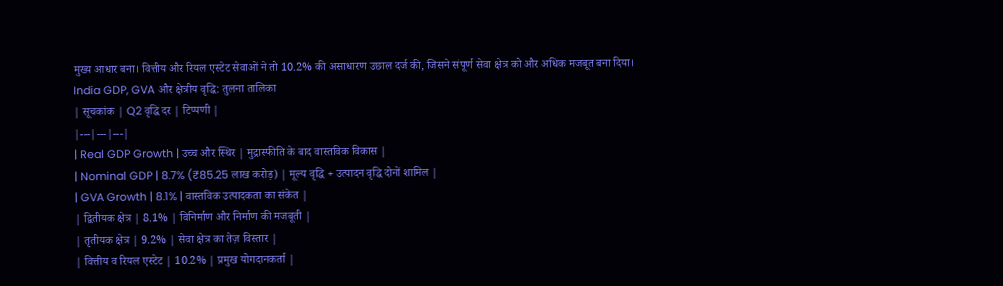मुख्य आधार बना। वित्तीय और रियल एस्टेट सेवाओं ने तो 10.2% की असाधारण उछाल दर्ज की, जिसने संपूर्ण सेवा क्षेत्र को और अधिक मजबूत बना दिया।
India GDP, GVA और क्षेत्रीय वृद्धि: तुलना तालिका
| सूचकांक | Q2 वृद्धि दर | टिप्पणी |
|---|---|---|
| Real GDP Growth | उच्च और स्थिर | मुद्रास्फीति के बाद वास्तविक विकास |
| Nominal GDP | 8.7% (₹85.25 लाख करोड़) | मूल्य वृद्धि + उत्पादन वृद्धि दोनों शामिल |
| GVA Growth | 8.1% | वास्तविक उत्पादकता का संकेत |
| द्वितीयक क्षेत्र | 8.1% | विनिर्माण और निर्माण की मजबूती |
| तृतीयक क्षेत्र | 9.2% | सेवा क्षेत्र का तेज़ विस्तार |
| वित्तीय व रियल एस्टेट | 10.2% | प्रमुख योगदानकर्ता |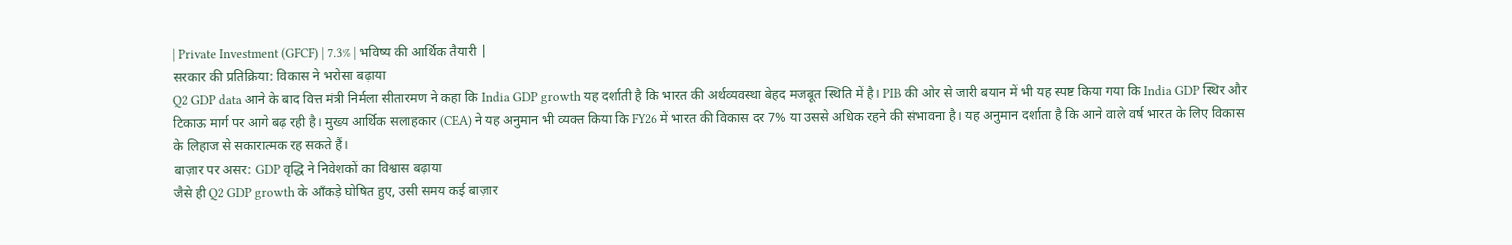| Private Investment (GFCF) | 7.3% | भविष्य की आर्थिक तैयारी |
सरकार की प्रतिक्रिया: विकास ने भरोसा बढ़ाया
Q2 GDP data आने के बाद वित्त मंत्री निर्मला सीतारमण ने कहा कि India GDP growth यह दर्शाती है कि भारत की अर्थव्यवस्था बेहद मजबूत स्थिति में है। PIB की ओर से जारी बयान में भी यह स्पष्ट किया गया कि India GDP स्थिर और टिकाऊ मार्ग पर आगे बढ़ रही है। मुख्य आर्थिक सलाहकार (CEA) ने यह अनुमान भी व्यक्त किया कि FY26 में भारत की विकास दर 7% या उससे अधिक रहने की संभावना है। यह अनुमान दर्शाता है कि आने वाले वर्ष भारत के लिए विकास के लिहाज से सकारात्मक रह सकते हैं।
बाज़ार पर असर: GDP वृद्धि ने निवेशकों का विश्वास बढ़ाया
जैसे ही Q2 GDP growth के आँकड़े घोषित हुए, उसी समय कई बाज़ार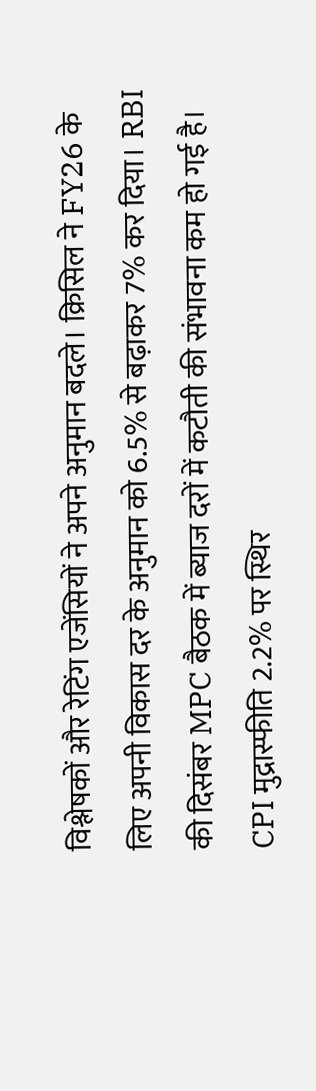विश्लेषकों और रेटिंग एजेंसियों ने अपने अनुमान बदले। क्रिसिल ने FY26 के लिए अपनी विकास दर के अनुमान को 6.5% से बढ़ाकर 7% कर दिया। RBI की दिसंबर MPC बैठक में ब्याज दरों में कटौती की संभावना कम हो गई है। CPI मुद्रास्फीति 2.2% पर स्थिर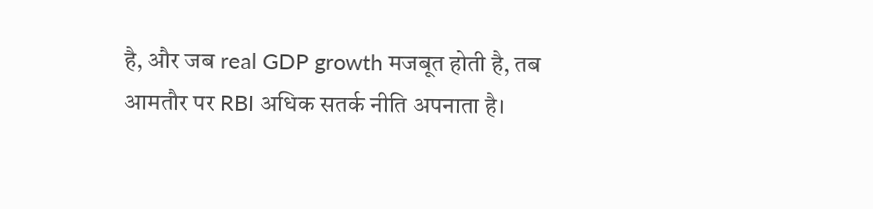है, और जब real GDP growth मजबूत होती है, तब आमतौर पर RBI अधिक सतर्क नीति अपनाता है।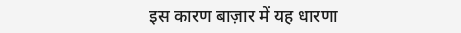इस कारण बाज़ार में यह धारणा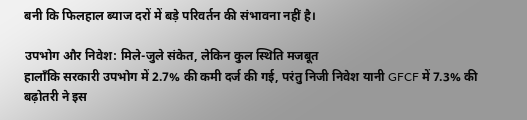बनी कि फिलहाल ब्याज दरों में बड़े परिवर्तन की संभावना नहीं है।

उपभोग और निवेश: मिले-जुले संकेत, लेकिन कुल स्थिति मजबूत
हालाँकि सरकारी उपभोग में 2.7% की कमी दर्ज की गई, परंतु निजी निवेश यानी GFCF में 7.3% की बढ़ोतरी ने इस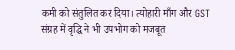कमी को संतुलित कर दिया। त्योहारी माँग और GST संग्रह में वृद्धि ने भी उपभोग को मजबूत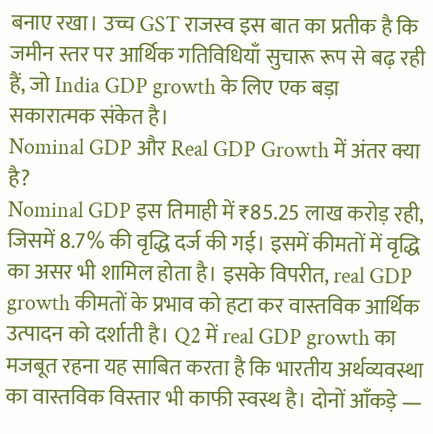बनाए रखा। उच्च GST राजस्व इस बात का प्रतीक है कि जमीन स्तर पर आर्थिक गतिविधियाँ सुचारू रूप से बढ़ रही हैं, जो India GDP growth के लिए एक बड़ा सकारात्मक संकेत है।
Nominal GDP और Real GDP Growth में अंतर क्या है?
Nominal GDP इस तिमाही में ₹85.25 लाख करोड़ रही, जिसमें 8.7% की वृद्धि दर्ज की गई। इसमें कीमतों में वृद्धि का असर भी शामिल होता है। इसके विपरीत, real GDP growth कीमतों के प्रभाव को हटा कर वास्तविक आर्थिक उत्पादन को दर्शाती है। Q2 में real GDP growth का मजबूत रहना यह साबित करता है कि भारतीय अर्थव्यवस्था का वास्तविक विस्तार भी काफी स्वस्थ है। दोनों आँकड़े —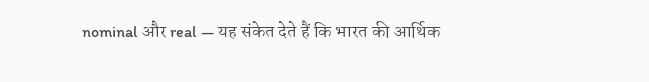nominal और real — यह संकेत देते हैं कि भारत की आर्थिक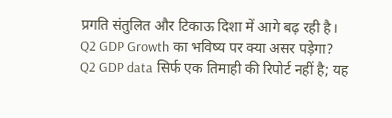प्रगति संतुलित और टिकाऊ दिशा में आगे बढ़ रही है।
Q2 GDP Growth का भविष्य पर क्या असर पड़ेगा?
Q2 GDP data सिर्फ एक तिमाही की रिपोर्ट नहीं है; यह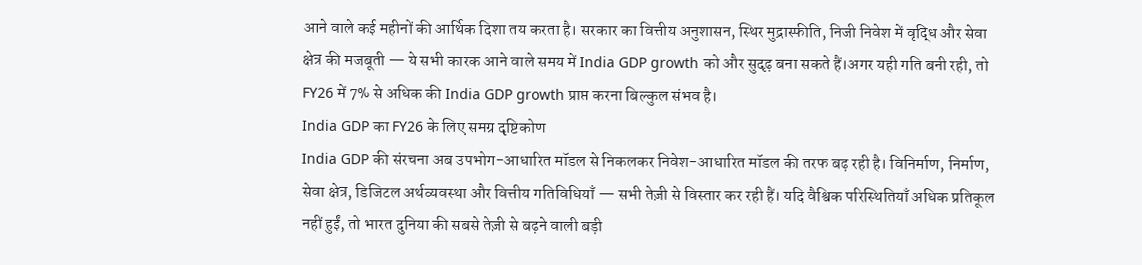आने वाले कई महीनों की आर्थिक दिशा तय करता है। सरकार का वित्तीय अनुशासन, स्थिर मुद्रास्फीति, निजी निवेश में वृद्धि और सेवा क्षेत्र की मजबूती — ये सभी कारक आने वाले समय में India GDP growth को और सुदृढ़ बना सकते हैं।अगर यही गति बनी रही, तो FY26 में 7% से अधिक की India GDP growth प्राप्त करना बिल्कुल संभव है।
India GDP का FY26 के लिए समग्र दृष्टिकोण
India GDP की संरचना अब उपभोग-आधारित मॉडल से निकलकर निवेश-आधारित मॉडल की तरफ बढ़ रही है। विनिर्माण, निर्माण, सेवा क्षेत्र, डिजिटल अर्थव्यवस्था और वित्तीय गतिविधियाँ — सभी तेज़ी से विस्तार कर रही हैं। यदि वैश्विक परिस्थितियाँ अधिक प्रतिकूल नहीं हुईं, तो भारत दुनिया की सबसे तेज़ी से बढ़ने वाली बड़ी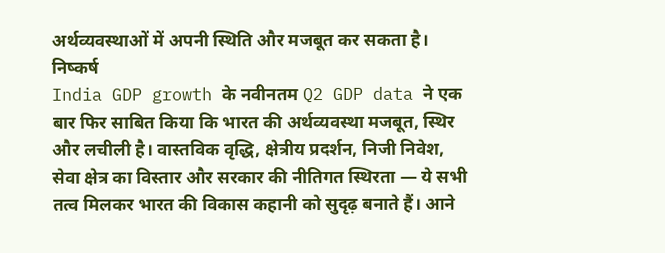अर्थव्यवस्थाओं में अपनी स्थिति और मजबूत कर सकता है।
निष्कर्ष
India GDP growth के नवीनतम Q2 GDP data ने एक बार फिर साबित किया कि भारत की अर्थव्यवस्था मजबूत, स्थिर और लचीली है। वास्तविक वृद्धि, क्षेत्रीय प्रदर्शन, निजी निवेश, सेवा क्षेत्र का विस्तार और सरकार की नीतिगत स्थिरता — ये सभी तत्व मिलकर भारत की विकास कहानी को सुदृढ़ बनाते हैं। आने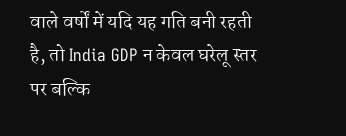वाले वर्षों में यदि यह गति बनी रहती है, तो India GDP न केवल घरेलू स्तर पर बल्कि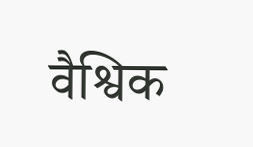वैश्विक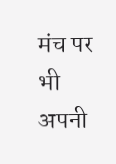मंच पर भी अपनी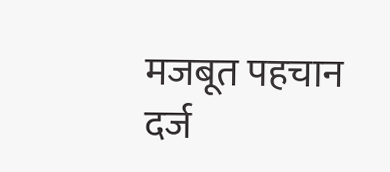मजबूत पहचान दर्ज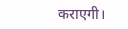कराएगी।